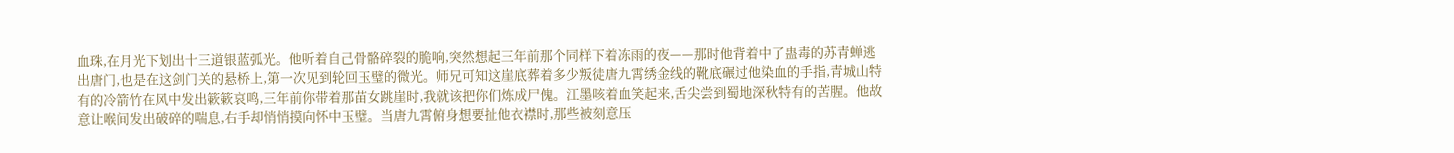血珠,在月光下划出十三道银蓝弧光。他听着自己骨骼碎裂的脆响,突然想起三年前那个同样下着冻雨的夜——那时他背着中了蛊毒的苏青蝉逃出唐门,也是在这剑门关的悬桥上,第一次见到轮回玉璧的微光。师兄可知这崖底葬着多少叛徒唐九霄绣金线的靴底碾过他染血的手指,青城山特有的冷箭竹在风中发出簌簌哀鸣,三年前你带着那苗女跳崖时,我就该把你们炼成尸傀。江墨咳着血笑起来,舌尖尝到蜀地深秋特有的苦腥。他故意让喉间发出破碎的喘息,右手却悄悄摸向怀中玉璧。当唐九霄俯身想要扯他衣襟时,那些被刻意压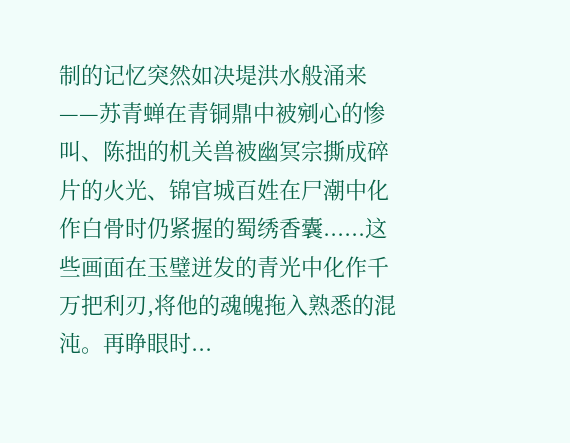制的记忆突然如决堤洪水般涌来——苏青蝉在青铜鼎中被剜心的惨叫、陈拙的机关兽被幽冥宗撕成碎片的火光、锦官城百姓在尸潮中化作白骨时仍紧握的蜀绣香囊......这些画面在玉璧迸发的青光中化作千万把利刃,将他的魂魄拖入熟悉的混沌。再睁眼时...